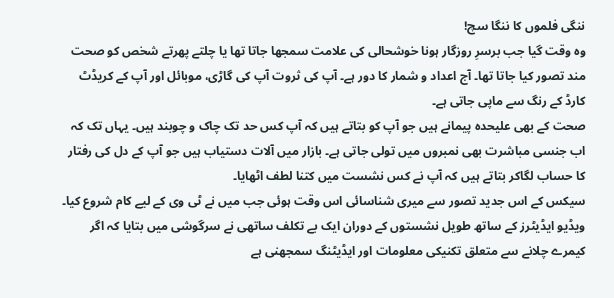ننگی فلموں کا ننگا سچ!
وہ وقت گیا جب برسرِ روزگار ہونا خوشحالی کی علامت سمجھا جاتا تھا یا چلتے پھرتے شخص کو صحت مند تصور کیا جاتا تھا۔ آج اعداد و شمار کا دور ہے۔ آپ کی ثروت آپ کی گاڑی، موبائل اور آپ کے کریڈٹ کارڈ کے رنگ سے ماپی جاتی ہے۔
صحت کے بھی علیحدہ پیمانے ہیں جو آپ کو بتاتے ہیں کہ آپ کس حد تک چاک و چوبند ہیں۔ یہاں تک کہ اب جنسی مباشرت بھی نمبروں میں تولی جاتی ہے۔ بازار میں آلات دستیاب ہیں جو آپ کے دل کی رفتار کا حساب لگاکر بتاتے ہیں کہ آپ نے کس نشست میں کتنا لطف اٹھایا۔
سیکس کے اس جدید تصور سے میری شناسائی اس وقت ہوئی جب میں نے ٹی وی کے لیے کام شروع کیا۔ ویڈیو ایڈیٹرز کے ساتھ طویل نشستوں کے دوران ایک بے تکلف ساتھی نے سرگوشی میں بتایا کہ اگر کیمرے چلانے سے متعلق تکنیکی معلومات اور ایڈیٹنگ سمجھنی ہے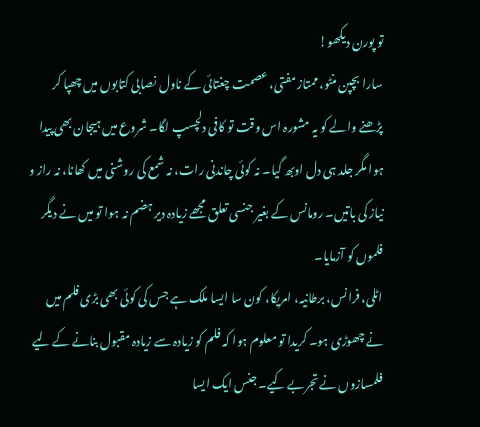تو پورن دیکھو!
سارا بچپن منٹو، ممتاز مفتی، عصمت چغتائی کے ناول نصابی کتابوں میں چھپا کر پڑھنے والے کو یہ مشورہ اس وقت تو کافی دلچسپ لگا۔ شروع میں ہیجان بھی پیدا ہوا مگر جلد ہی دل اوبھ گیا۔ نہ کوئی چاندنی رات، نہ شمع کی روشنی میں کھانا، نہ راز و نیاز کی باتیں۔ رومانس کے بغیر جنسی تعلق مجھے زیادہ دیر ہضم نہ ہوا تو میں نے دیگر فلموں کو آزمایا۔
اٹلی، فرانس، برطانیہ، امریکا، کون سا ایسا ملک ہے جس کی کوئی بھی بڑی فلم میں نے چھوڑی ہو۔ کریدا تو معلوم ہوا کہ فلم کو زیادہ سے زیادہ مقبول بنانے کے لیے فلمسازوں نے تجربے کیے۔ جنس ایک ایسا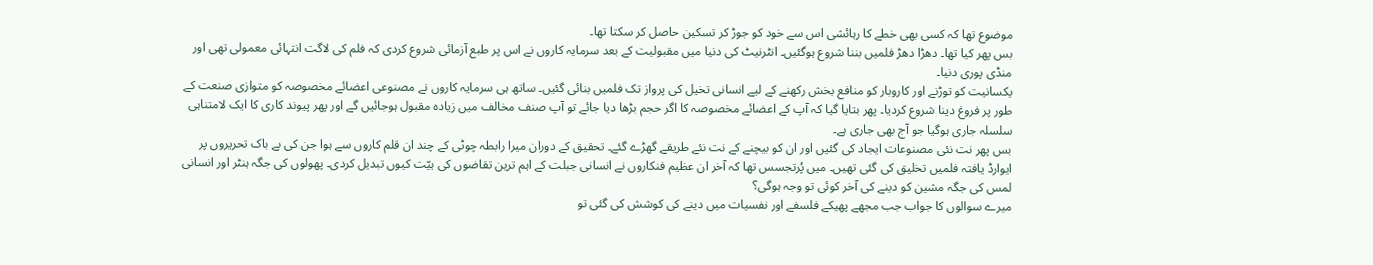موضوع تھا کہ کسی بھی خطے کا رہائشی اس سے خود کو جوڑ کر تسکین حاصل کر سکتا تھا۔
بس پھر کیا تھا۔ دھڑا دھڑ فلمیں بننا شروع ہوگئیں۔ انٹرنیٹ کی دنیا میں مقبولیت کے بعد سرمایہ کاروں نے اس پر طبع آزمائی شروع کردی کہ فلم کی لاگت انتہائی معمولی تھی اور منڈی پوری دنیا۔
یکسانیت کو توڑنے اور کاروبار کو منافع بخش رکھنے کے لیے انسانی تخیل کی پرواز تک فلمیں بنائی گئیں۔ ساتھ ہی سرمایہ کاروں نے مصنوعی اعضائے مخصوصہ کو متوازی صنعت کے طور پر فروغ دینا شروع کردیا۔ پھر بتایا گیا کہ آپ کے اعضائے مخصوصہ کا اگر حجم بڑھا دیا جائے تو آپ صنف مخالف میں زیادہ مقبول ہوجائیں گے اور پھر پیوند کاری کا ایک لامتناہی سلسلہ جاری ہوگیا جو آج بھی جاری ہے۔
بس پھر نت نئی مصنوعات ایجاد کی گئیں اور ان کو بیچنے کے نت نئے طریقے گھڑے گئے۔ تحقیق کے دوران میرا رابطہ چوٹی کے چند ان قلم کاروں سے ہوا جن کی بے باک تحریروں پر ایوارڈ یافتہ فلمیں تخلیق کی گئی تھیں۔ میں پُرتجسس تھا کہ آخر ان عظیم فنکاروں نے انسانی جبلت کے اہم ترین تقاضوں کی ہیّت کیوں تبدیل کردی۔ پھولوں کی جگہ ہنٹر اور انسانی لمس کی جگہ مشین کو دینے کی آخر کوئی تو وجہ ہوگی؟
میرے سوالوں کا جواب جب مجھے پھیکے فلسفے اور نفسیات میں دینے کی کوشش کی گئی تو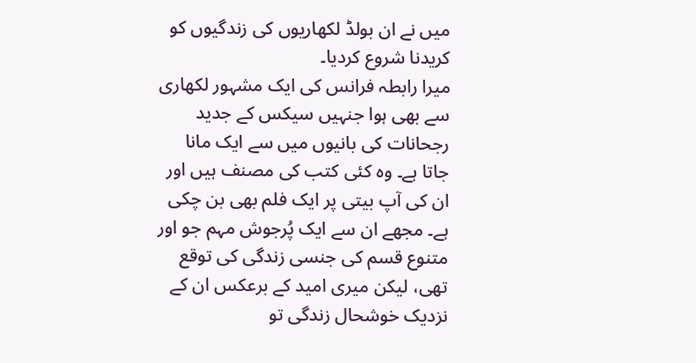میں نے ان بولڈ لکھاریوں کی زندگیوں کو کریدنا شروع کردیا۔
میرا رابطہ فرانس کی ایک مشہور لکھاری سے بھی ہوا جنہیں سیکس کے جدید رجحانات کی بانیوں میں سے ایک مانا جاتا ہے۔ وہ کئی کتب کی مصنف ہیں اور ان کی آپ بیتی پر ایک فلم بھی بن چکی ہے۔ مجھے ان سے ایک پُرجوش مہم جو اور متنوع قسم کی جنسی زندگی کی توقع تھی، لیکن میری امید کے برعکس ان کے نزدیک خوشحال زندگی تو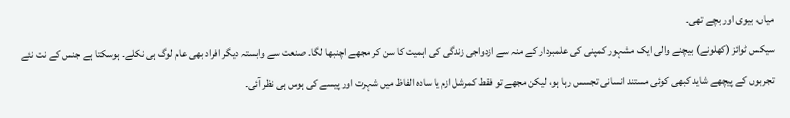میاں، بیوی اور بچے تھی۔
سیکس ٹوائز (کھلونے) بیچنے والی ایک مشہور کمپنی کی علمبردار کے منہ سے ازدواجی زندگی کی اہمیت کا سن کر مجھے اچنبھا لگا۔ صنعت سے وابستہ دیگر افراد بھی عام لوگ ہی نکلے۔ ہوسکتا ہے جنس کے نت نئے تجربوں کے پیچھے شاید کبھی کوئی مستند انسانی تجسس رہا ہو، لیکن مجھے تو فقط کمرشل ازم یا سادہ الفاظ میں شہرت اور پیسے کی ہوس ہی نظر آئی۔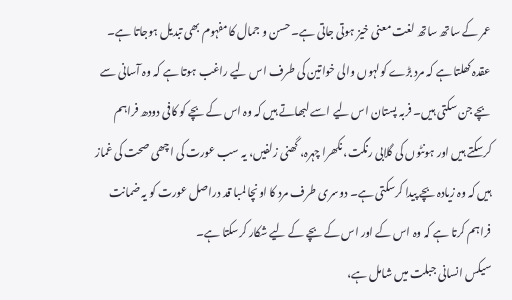عمر کے ساتھ ساتھ لغت معنی خیز ہوتی جاتی ہے۔ حسن و جمال کا مفہوم بھی تبدیل ہوجاتا ہے۔ عقدہ کھلتا ہے کہ مرد بڑے کولہوں والی خواتین کی طرف اس لیے راغب ہوتا ہے کہ وہ آسانی سے بچے جن سکتی ہیں۔ فربہ پستان اس لیے اسے لبھاتے ہیں کہ وہ اس کے بچے کو کافی دودھ فراہم کرسکتے ہیں اور ہونٹوں کی گلابی رنگت، نکھرا چہرہ، گھنی زلفیں، یہ سب عورت کی اچھی صحت کی غماز ہیں کہ وہ زیادہ بچے پیدا کرسکتی ہے۔ دوسری طرف مرد کا اونچا لمبا قد دراصل عورت کو یہ ضمانت فراہم کرتا ہے کہ وہ اس کے اور اس کے بچے کے لیے شکار کرسکتا ہے۔
سیکس انسانی جبلت میں شامل ہے،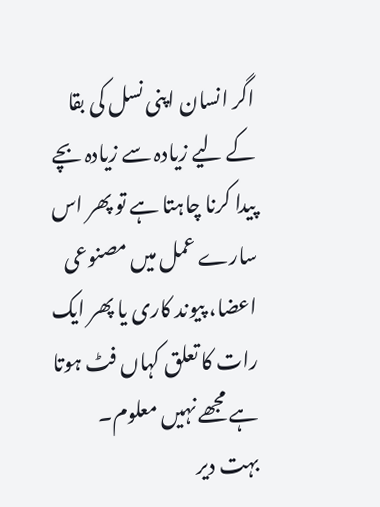اگر انسان اپنی نسل کی بقا کے لیے زیادہ سے زیادہ بچے پیدا کرنا چاہتا ہے تو پھر اس سارے عمل میں مصنوعی اعضا، پیوند کاری یا پھر ایک رات کا تعلق کہاں فٹ ہوتا ہے مجھے نہیں معلوم۔
بہت دیر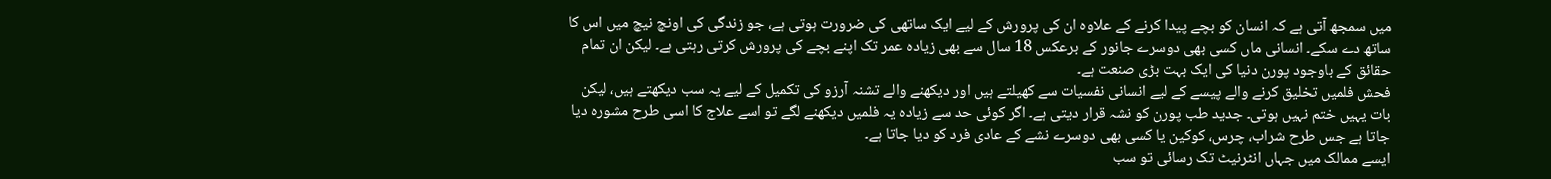میں سمجھ آتی ہے کہ انسان کو بچے پیدا کرنے کے علاوہ ان کی پرورش کے لیے ایک ساتھی کی ضرورت ہوتی ہے، جو زندگی کی اونچ نیچ میں اس کا ساتھ دے سکے۔ انسانی ماں کسی بھی دوسرے جانور کے برعکس 18 سال سے بھی زیادہ عمر تک اپنے بچے کی پرورش کرتی رہتی ہے۔ لیکن ان تمام حقائق کے باوجود پورن دنیا کی ایک بہت بڑی صنعت ہے۔
فحش فلمیں تخلیق کرنے والے پیسے کے لیے انسانی نفسیات سے کھیلتے ہیں اور دیکھنے والے تشنہ آرزو کی تکمیل کے لیے یہ سب دیکھتے ہیں، لیکن بات یہیں ختم نہیں ہوتی۔ جدید طب پورن کو نشہ قرار دیتی ہے۔ اگر کوئی حد سے زیادہ یہ فلمیں دیکھنے لگے تو اسے علاج کا اسی طرح مشورہ دیا جاتا ہے جس طرح شراب، چرس، کوکین یا کسی بھی دوسرے نشے کے عادی فرد کو دیا جاتا ہے۔
ایسے ممالک میں جہاں انٹرنیٹ تک رسائی تو سب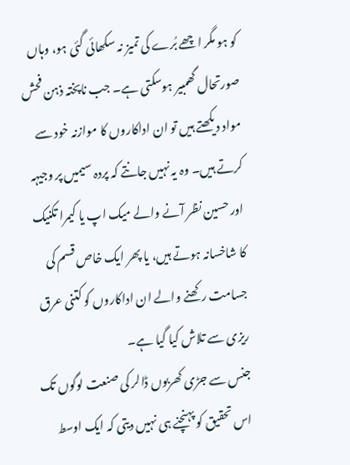کو ہو مگر اچھے بُرے کی تمیز نہ سکھائی گئی ہو، وہاں صورتحال گھمبیر ہوسکتی ہے۔ جب ناپختہ ذہن فحش مواد دیکھتے ہیں تو ان اداکاروں کا موازنہ خود سے کرتے ہیں۔ وہ یہ نہیں جانتے کہ پردہ سیمیں پر وجیہہ اور حسین نظر آنے والے میک اپ یا کیمرا تکنیک کا شاخسانہ ہوتے ہیں، یا پھر ایک خاص قسم کی جسامت رکھنے والے ان اداکاروں کو کتنی عرق ریزی سے تلاش کیا گیا ہے۔
جنس سے جڑی کھربوں ڈالر کی صنعت لوگوں تک اس تحقیق کو پہنچنے ہی نہیں دیتی کہ ایک اوسط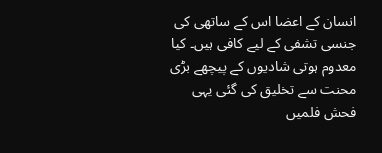انسان کے اعضا اس کے ساتھی کی جنسی تشفی کے لیے کافی ہیں۔ کیا معدوم ہوتی شادیوں کے پیچھے بڑی محنت سے تخلیق کی گئی یہی فحش فلمیں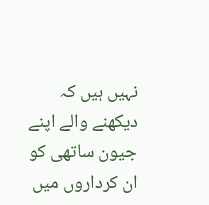نہیں ہیں کہ دیکھنے والے اپنے جیون ساتھی کو ان کرداروں میں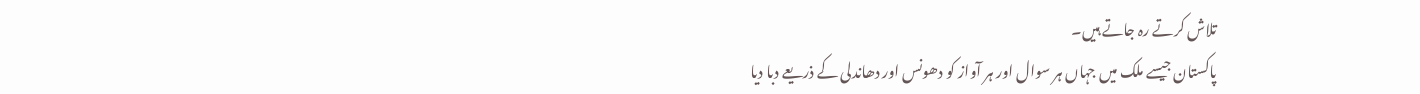تلاش کرتے رہ جاتے ہیں۔
پاکستان جیسے ملک میں جہاں ہر سوال اور ہر آواز کو دھونس اور دھاندلی کے ذریعے دبا دیا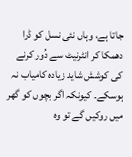جاتا ہے، وہاں نئی نسل کو ڈرا دھمکا کر انٹرنیٹ سے دُور کرنے کی کوشش شاید زیادہ کامیاب نہ ہوسکے۔ کیونکہ اگر بچوں کو گھر میں روکیں گے تو وہ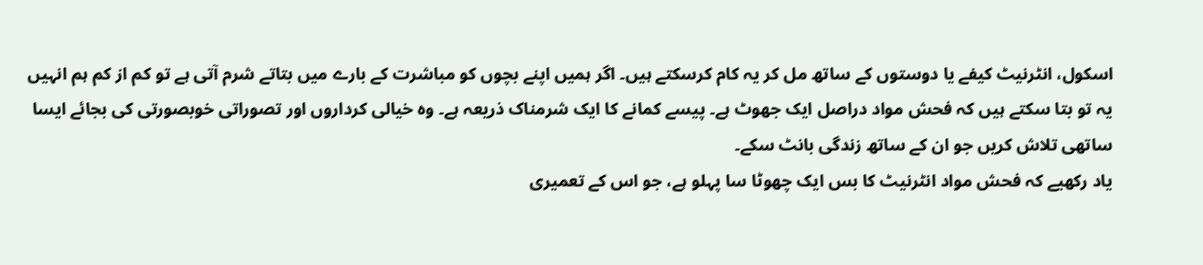اسکول، انٹرنیٹ کیفے یا دوستوں کے ساتھ مل کر یہ کام کرسکتے ہیں۔ اگر ہمیں اپنے بچوں کو مباشرت کے بارے میں بتاتے شرم آتی ہے تو کم از کم ہم انہیں یہ تو بتا سکتے ہیں کہ فحش مواد دراصل ایک جھوٹ ہے۔ پیسے کمانے کا ایک شرمناک ذریعہ ہے۔ وہ خیالی کرداروں اور تصوراتی خوبصورتی کی بجائے ایسا ساتھی تلاش کریں جو ان کے ساتھ زندگی بانٹ سکے۔
یاد رکھیے کہ فحش مواد انٹرنیٹ کا بس ایک چھوٹا سا پہلو ہے، جو اس کے تعمیری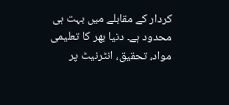کردار کے مقابلے میں بہت ہی محدود ہے۔ دنیا بھر کا تعلیمی مواد، تحقیق، انٹرنیٹ پر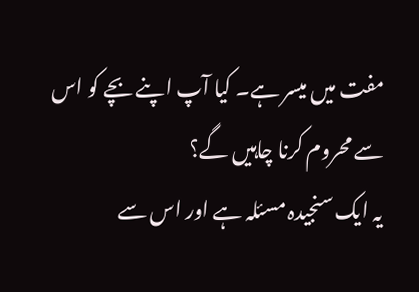مفت میں میسر ہے۔ کیا آپ اپنے بچے کو اس سے محروم کرنا چاہیں گے؟
یہ ایک سنجیدہ مسئلہ ہے اور اس سے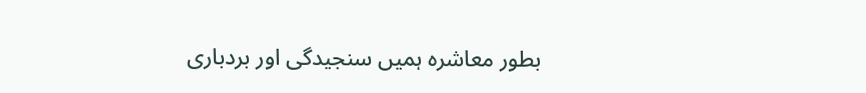بطور معاشرہ ہمیں سنجیدگی اور بردباری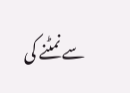سے نمٹنے کی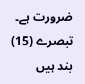ضرورت ہے۔
تبصرے (15) بند ہیں